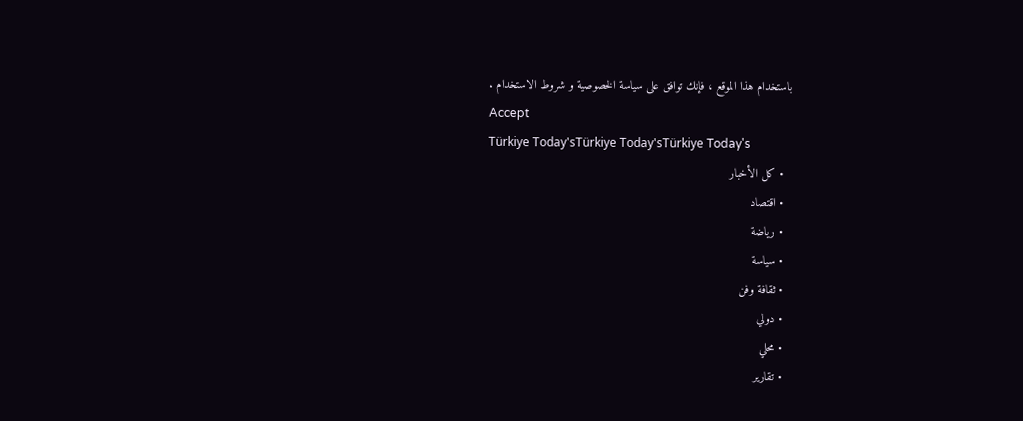باستخدام هذا الموقع ، فإنك توافق على سياسة الخصوصية و شروط الاستخدام .
Accept
Türkiye Today'sTürkiye Today'sTürkiye Today's
  • كل الأخبار
  • اقتصاد
  • رياضة
  • سياسة
  • ثقافة وفن
  • دولي
  • محلي
  • تقارير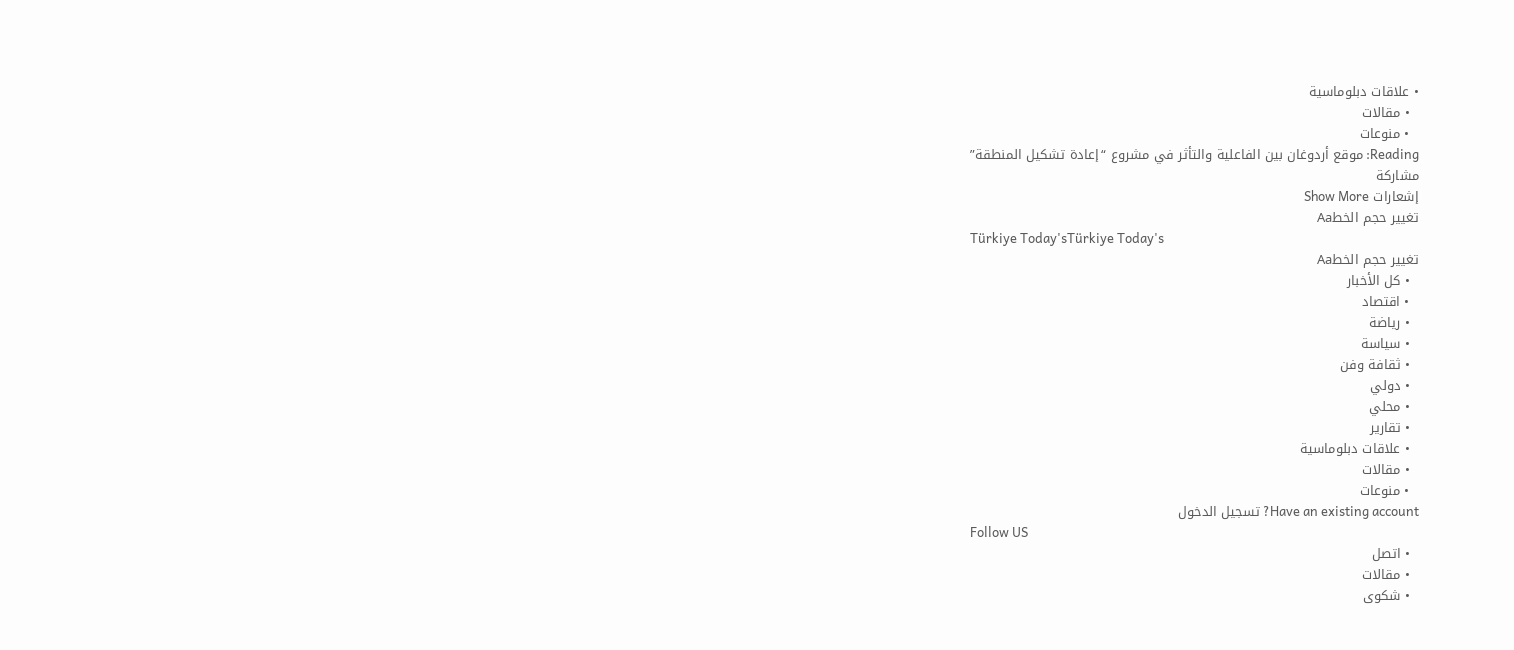• علاقات دبلوماسية
  • مقالات
  • منوعات
Reading: موقع أردوغان بين الفاعلية والتأثر في مشروع “إعادة تشكيل المنطقة”
مشاركة
إشعارات Show More
تغيير حجم الخطAa
Türkiye Today'sTürkiye Today's
تغيير حجم الخطAa
  • كل الأخبار
  • اقتصاد
  • رياضة
  • سياسة
  • ثقافة وفن
  • دولي
  • محلي
  • تقارير
  • علاقات دبلوماسية
  • مقالات
  • منوعات
Have an existing account? تسجيل الدخول
Follow US
  • اتصل
  • مقالات
  • شكوى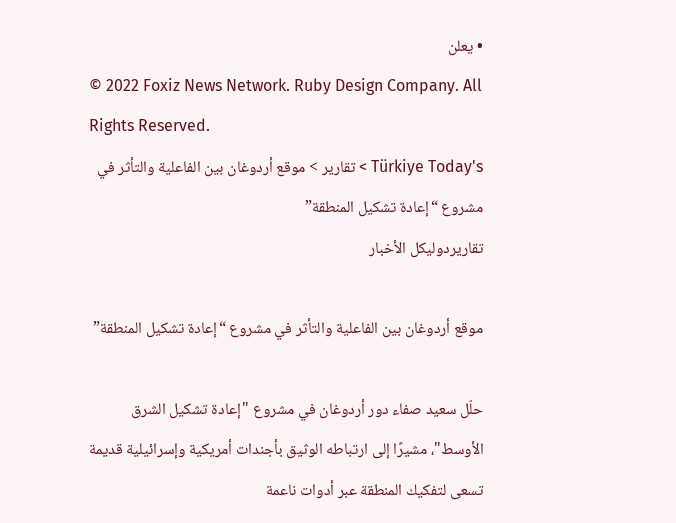• يعلن
© 2022 Foxiz News Network. Ruby Design Company. All Rights Reserved.
Türkiye Today's > تقارير > موقع أردوغان بين الفاعلية والتأثر في مشروع “إعادة تشكيل المنطقة”
تقاريردوليكل الأخبار

موقع أردوغان بين الفاعلية والتأثر في مشروع “إعادة تشكيل المنطقة”

حلّل سعيد صفاء دور أردوغان في مشروع "إعادة تشكيل الشرق الأوسط"، مشيرًا إلى ارتباطه الوثيق بأجندات أمريكية وإسرائيلية قديمة تسعى لتفكيك المنطقة عبر أدوات ناعمة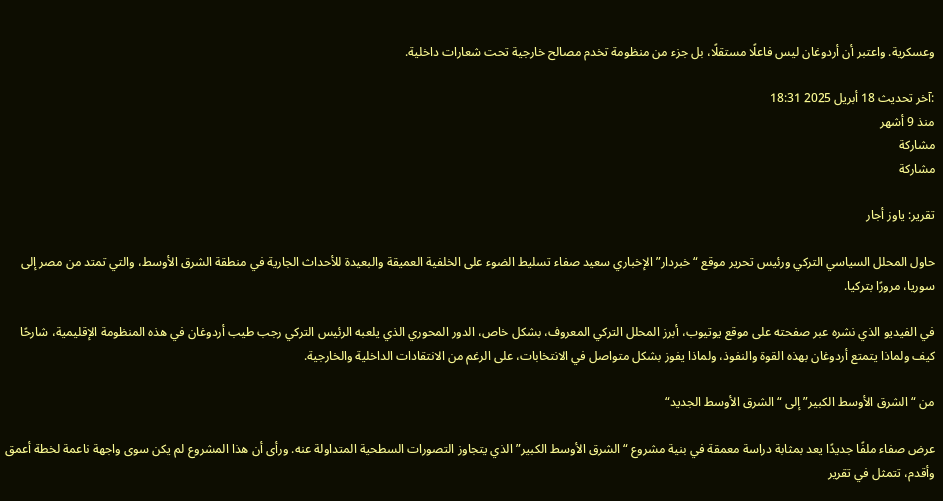وعسكرية. واعتبر أن أردوغان ليس فاعلًا مستقلًا، بل جزء من منظومة تخدم مصالح خارجية تحت شعارات داخلية.

:آخر تحديث 18 أبريل 2025 18:31
منذ 9 أشهر
مشاركة
مشاركة

تقرير: ياوز أجار

حاول المحلل السياسي التركي ورئيس تحرير موقع “خبردار” الإخباري سعيد صفاء تسليط الضوء على الخلفية العميقة والبعيدة للأحداث الجارية في منطقة الشرق الأوسط، والتي تمتد من مصر إلى سوريا، مرورًا بتركيا.

في الفيديو الذي نشره عبر صفحته على موقع يوتيوب، أبرز المحلل التركي المعروف، بشكل خاص، الدور المحوري الذي يلعبه الرئيس التركي رجب طيب أردوغان في هذه المنظومة الإقليمية، شارحًا كيف ولماذا يتمتع أردوغان بهذه القوة والنفوذ، ولماذا يفوز بشكل متواصل في الانتخابات، على الرغم من الانتقادات الداخلية والخارجية.

من “الشرق الأوسط الكبير” إلى “الشرق الأوسط الجديد“

عرض صفاء ملفًا جديدًا يعد بمثابة دراسة معمقة في بنية مشروع “الشرق الأوسط الكبير” الذي يتجاوز التصورات السطحية المتداولة عنه. ورأى أن هذا المشروع لم يكن سوى واجهة ناعمة لخطة أعمق وأقدم، تتمثل في تقرير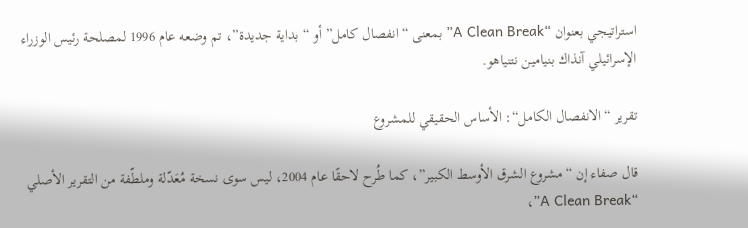استراتيجي بعنوان “A Clean Break” بمعنى “انفصال كامل” أو “بداية جديدة”، تم وضعه عام 1996 لمصلحة رئيس الوزراء الإسرائيلي آنذاك بنيامين نتنياهو.

تقرير “الانفصال الكامل“: الأساس الحقيقي للمشروع

قال صفاء إن “مشروع الشرق الأوسط الكبير”، كما طُرح لاحقًا عام 2004، ليس سوى نسخة مُعَدّلة وملطّفة من التقرير الأصلي “A Clean Break”،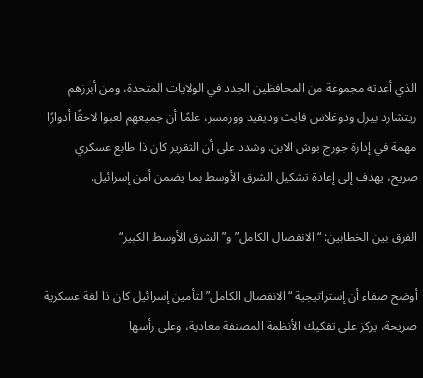الذي أعدته مجموعة من المحافظين الجدد في الولايات المتحدة، ومن أبرزهم ريتشارد بيرل ودوغلاس فايث وديفيد وورمسر، علمًا أن جميعهم لعبوا لاحقًا أدوارًا مهمة في إدارة جورج بوش الابن. وشدد على أن التقرير كان ذا طابع عسكري صريح، يهدف إلى إعادة تشكيل الشرق الأوسط بما يضمن أمن إسرائيل.

الفرق بين الخطابين: “الانفصال الكامل” و”الشرق الأوسط الكبير“

أوضح صفاء أن إستراتيجية “الانفصال الكامل” لتأمين إسرائيل كان ذا لغة عسكرية صريحة، يركز على تفكيك الأنظمة المصنفة معادية، وعلى رأسها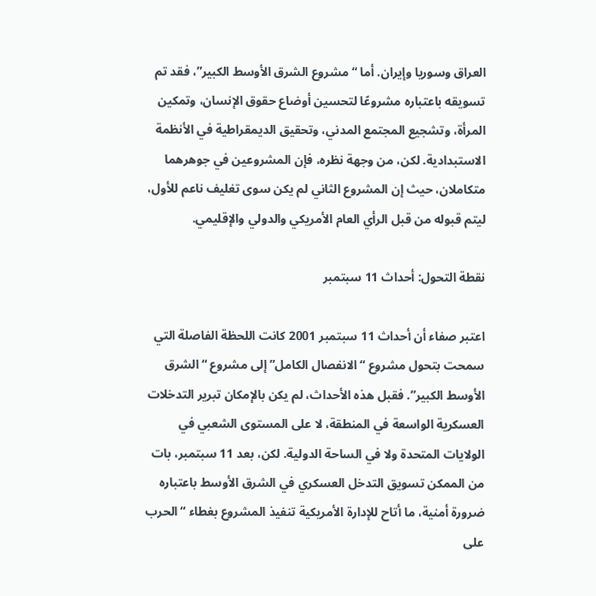العراق وسوريا وإيران. أما “مشروع الشرق الأوسط الكبير”، فقد تم تسويقه باعتباره مشروعًا لتحسين أوضاع حقوق الإنسان، وتمكين المرأة، وتشجيع المجتمع المدني، وتحقيق الديمقراطية في الأنظمة الاستبدادية. لكن، من وجهة نظره، فإن المشروعين في جوهرهما متكاملان، حيث إن المشروع الثاني لم يكن سوى تغليف ناعم للأول، ليتم قبوله من قبل الرأي العام الأمريكي والدولي والإقليمي.

نقطة التحول: أحداث 11 سبتمبر

اعتبر صفاء أن أحداث 11 سبتمبر 2001 كانت اللحظة الفاصلة التي سمحت بتحول مشروع “الانفصال الكامل” إلى مشروع “الشرق الأوسط الكبير”. فقبل هذه الأحداث، لم يكن بالإمكان تبرير التدخلات العسكرية الواسعة في المنطقة، لا على المستوى الشعبي في الولايات المتحدة ولا في الساحة الدولية. لكن، بعد 11 سبتمبر، بات من الممكن تسويق التدخل العسكري في الشرق الأوسط باعتباره ضرورة أمنية، ما أتاح للإدارة الأمريكية تنفيذ المشروع بغطاء “الحرب على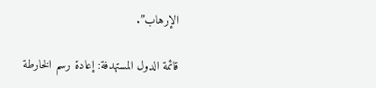الإرهاب”.

قائمة الدول المستهدفة: إعادة رسم الخارطة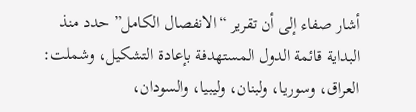أشار صفاء إلى أن تقرير “الانفصال الكامل” حدد منذ البداية قائمة الدول المستهدفة بإعادة التشكيل، وشملت: العراق، وسوريا، ولبنان، وليبيا، والسودان،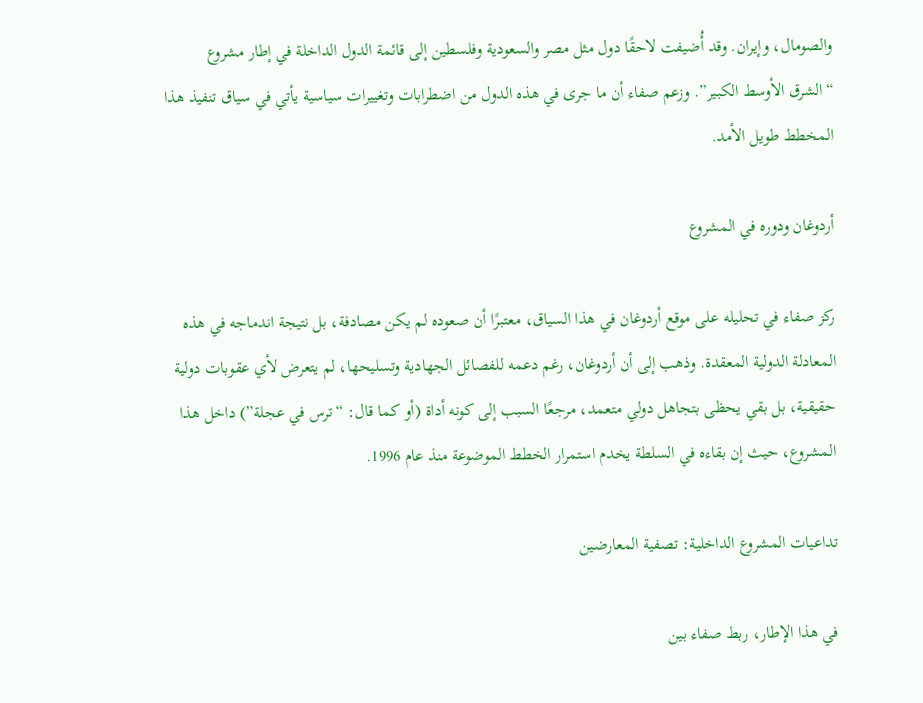والصومال، وإيران. وقد أُضيفت لاحقًا دول مثل مصر والسعودية وفلسطين إلى قائمة الدول الداخلة في إطار مشروع “الشرق الأوسط الكبير”. وزعم صفاء أن ما جرى في هذه الدول من اضطرابات وتغييرات سياسية يأتي في سياق تنفيذ هذا المخطط طويل الأمد.

أردوغان ودوره في المشروع

ركز صفاء في تحليله على موقع أردوغان في هذا السياق، معتبرًا أن صعوده لم يكن مصادفة، بل نتيجة اندماجه في هذه المعادلة الدولية المعقدة. وذهب إلى أن أردوغان، رغم دعمه للفصائل الجهادية وتسليحها، لم يتعرض لأي عقوبات دولية حقيقية، بل بقي يحظى بتجاهل دولي متعمد، مرجعًا السبب إلى كونه أداة (أو كما قال: “ترس في عجلة”) داخل هذا المشروع، حيث إن بقاءه في السلطة يخدم استمرار الخطط الموضوعة منذ عام 1996.

تداعيات المشروع الداخلية: تصفية المعارضين

في هذا الإطار، ربط صفاء بين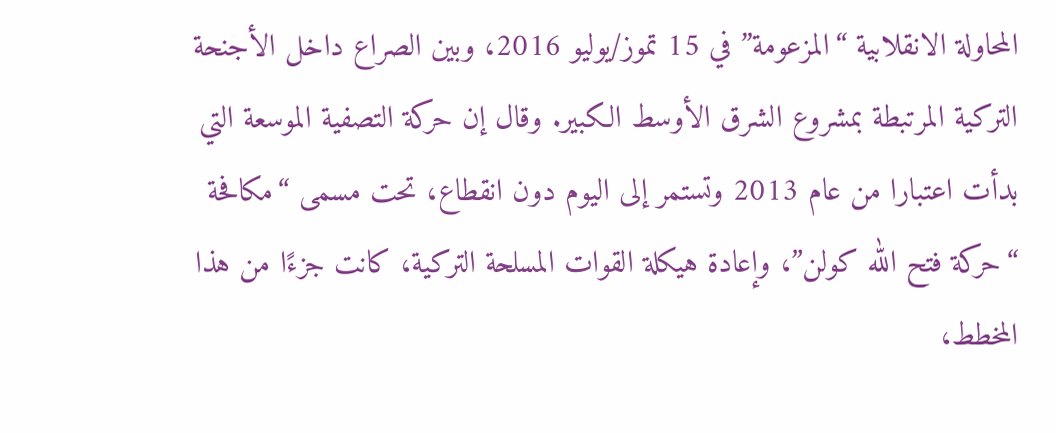المحاولة الانقلابية “المزعومة” في 15 تموز/يوليو 2016، وبين الصراع داخل الأجنحة التركية المرتبطة بمشروع الشرق الأوسط الكبير. وقال إن حركة التصفية الموسعة التي بدأت اعتبارا من عام 2013 وتستمر إلى اليوم دون انقطاع، تحت مسمى “مكافحة “حركة فتح الله كولن”، وإعادة هيكلة القوات المسلحة التركية، كانت جزءًا من هذا المخطط،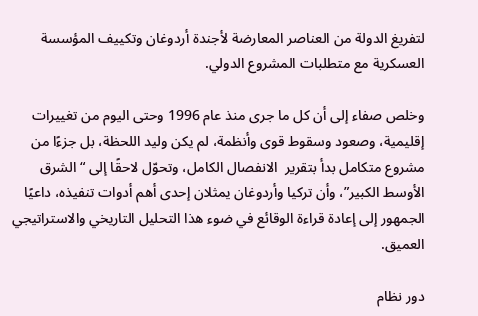لتفريغ الدولة من العناصر المعارضة لأجندة أردوغان وتكييف المؤسسة العسكرية مع متطلبات المشروع الدولي.

وخلص صفاء إلى أن كل ما جرى منذ عام 1996 وحتى اليوم من تغييرات إقليمية، وصعود وسقوط قوى وأنظمة، لم يكن وليد اللحظة، بل جزءًا من مشروع متكامل بدأ بتقرير  الانفصال الكامل، وتحوّل لاحقًا إلى “الشرق الأوسط الكبير”، وأن تركيا وأردوغان يمثلان إحدى أهم أدوات تنفيذه، داعيًا الجمهور إلى إعادة قراءة الوقائع في ضوء هذا التحليل التاريخي والاستراتيجي العميق.

دور نظام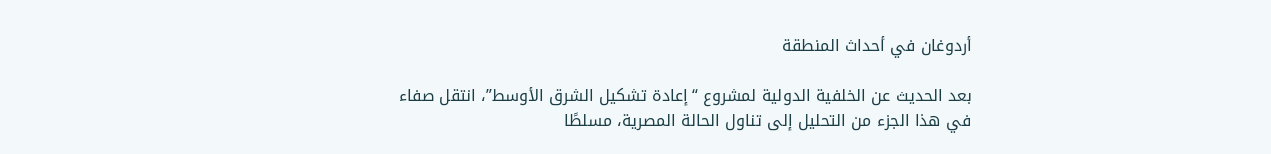أردوغان في أحداث المنطقة

بعد الحديث عن الخلفية الدولية لمشروع “إعادة تشكيل الشرق الأوسط”، انتقل صفاء في هذا الجزء من التحليل إلى تناول الحالة المصرية، مسلطًا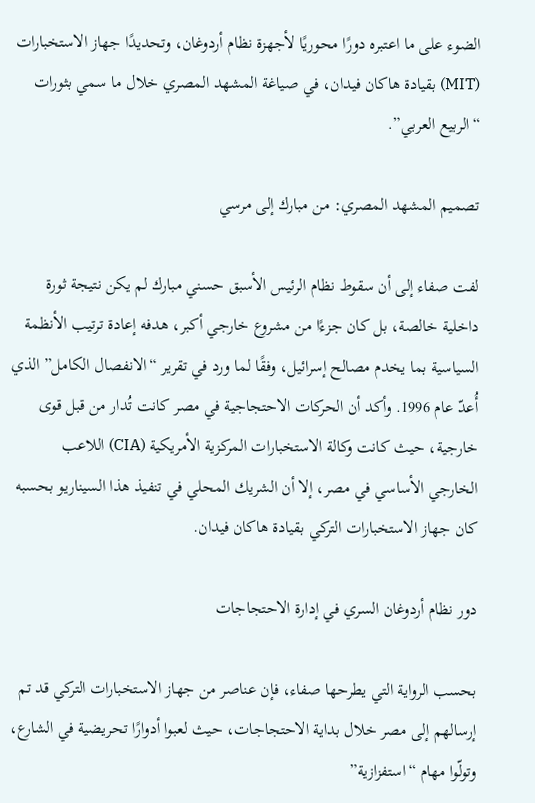الضوء على ما اعتبره دورًا محوريًا لأجهزة نظام أردوغان، وتحديدًا جهاز الاستخبارات (MIT) بقيادة هاكان فيدان، في صياغة المشهد المصري خلال ما سمي بثورات “الربيع العربي”.

تصميم المشهد المصري: من مبارك إلى مرسي

لفت صفاء إلى أن سقوط نظام الرئيس الأسبق حسني مبارك لم يكن نتيجة ثورة داخلية خالصة، بل كان جزءًا من مشروع خارجي أكبر، هدفه إعادة ترتيب الأنظمة السياسية بما يخدم مصالح إسرائيل، وفقًا لما ورد في تقرير “الانفصال الكامل” الذي أُعدّ عام 1996. وأكد أن الحركات الاحتجاجية في مصر كانت تُدار من قبل قوى خارجية، حيث كانت وكالة الاستخبارات المركزية الأمريكية (CIA) اللاعب الخارجي الأساسي في مصر، إلا أن الشريك المحلي في تنفيذ هذا السيناريو بحسبه كان جهاز الاستخبارات التركي بقيادة هاكان فيدان.

دور نظام أردوغان السري في إدارة الاحتجاجات

بحسب الرواية التي يطرحها صفاء، فإن عناصر من جهاز الاستخبارات التركي قد تم إرسالهم إلى مصر خلال بداية الاحتجاجات، حيث لعبوا أدوارًا تحريضية في الشارع، وتولّوا مهام “استفزازية”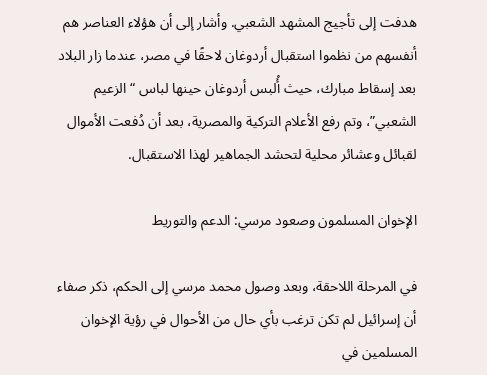هدفت إلى تأجيج المشهد الشعبي. وأشار إلى أن هؤلاء العناصر هم أنفسهم من نظموا استقبال أردوغان لاحقًا في مصر، عندما زار البلاد بعد إسقاط مبارك، حيث أُلبس أردوغان حينها لباس “الزعيم الشعبي”، وتم رفع الأعلام التركية والمصرية، بعد أن دُفعت الأموال لقبائل وعشائر محلية لتحشد الجماهير لهذا الاستقبال.

الإخوان المسلمون وصعود مرسي: الدعم والتوريط

في المرحلة اللاحقة، وبعد وصول محمد مرسي إلى الحكم، ذكر صفاء أن إسرائيل لم تكن ترغب بأي حال من الأحوال في رؤية الإخوان المسلمين في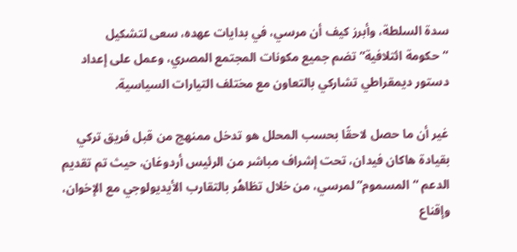سدة السلطة، وأبرز كيف أن مرسي، في بدايات عهده، سعى لتشكيل “حكومة ائتلافية” تضم جميع مكونات المجتمع المصري، وعمل على إعداد دستور ديمقراطي تشاركي بالتعاون مع مختلف التيارات السياسية.

غير أن ما حصل لاحقًا بحسب المحلل هو تدخل ممنهج من قبل فريق تركي بقيادة هاكان فيدان، تحت إشراف مباشر من الرئيس أردوغان، حيث تم تقديم الدعم “المسموم” لمرسي، من خلال تظاهُر بالتقارب الأيديولوجي مع الإخوان، وإقناع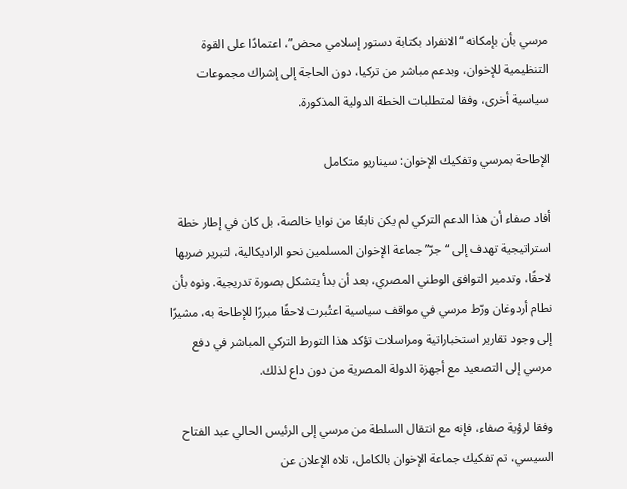مرسي بأن بإمكانه “الانفراد بكتابة دستور إسلامي محض”، اعتمادًا على القوة التنظيمية للإخوان، وبدعم مباشر من تركيا، دون الحاجة إلى إشراك مجموعات سياسية أخرى، وفقا لمتطلبات الخطة الدولية المذكورة.

الإطاحة بمرسي وتفكيك الإخوان: سيناريو متكامل

أفاد صفاء أن هذا الدعم التركي لم يكن نابعًا من نوايا خالصة، بل كان في إطار خطة استراتيجية تهدف إلى “جرّ” جماعة الإخوان المسلمين نحو الراديكالية، لتبرير ضربها لاحقًا، وتدمير التوافق الوطني المصري، بعد أن بدأ يتشكل بصورة تدريجية. ونوه بأن نطام أردوغان ورّط مرسي في مواقف سياسية اعتُبرت لاحقًا مبررًا للإطاحة به، مشيرًا إلى وجود تقارير استخباراتية ومراسلات تؤكد هذا التورط التركي المباشر في دفع مرسي إلى التصعيد مع أجهزة الدولة المصرية من دون داع لذلك.

وفقا لرؤية صفاء، فإنه مع انتقال السلطة من مرسي إلى الرئيس الحالي عبد الفتاح السيسي، تم تفكيك جماعة الإخوان بالكامل، تلاه الإعلان عن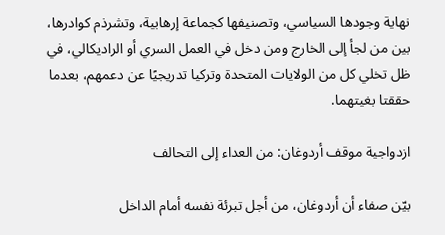نهاية وجودها السياسي، وتصنيفها كجماعة إرهابية، وتشرذم كوادرها، بين من لجأ إلى الخارج ومن دخل في العمل السري أو الراديكالي، في ظل تخلي كل من الولايات المتحدة وتركيا تدريجيًا عن دعمهم، بعدما حققتا بغيتهما.

ازدواجية موقف أردوغان: من العداء إلى التحالف

بيّن صفاء أن أردوغان، من أجل تبرئة نفسه أمام الداخل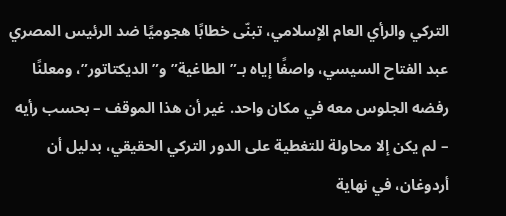التركي والرأي العام الإسلامي، تبنّى خطابًا هجوميًا ضد الرئيس المصري عبد الفتاح السيسي، واصفًا إياه بـ”الطاغية” و”الديكتاتور”، ومعلنًا رفضه الجلوس معه في مكان واحد. غير أن هذا الموقف – بحسب رأيه – لم يكن إلا محاولة للتغطية على الدور التركي الحقيقي، بدليل أن أردوغان، في نهاية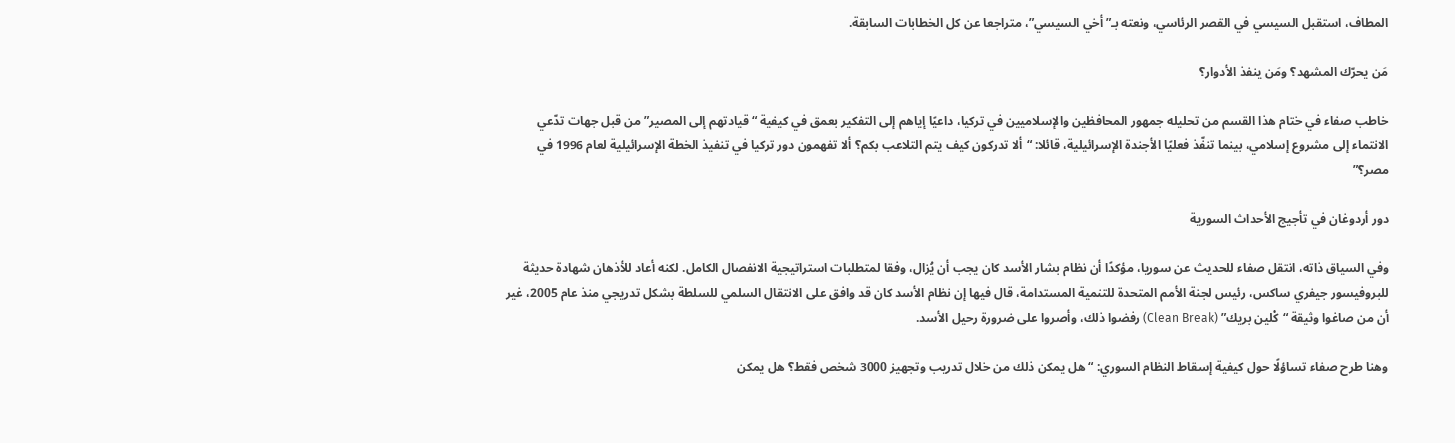المطاف، استقبل السيسي في القصر الرئاسي، ونعته بـ”أخي السيسي”، متراجعا عن كل الخطابات السابقة.

مَن يحرّك المشهد؟ ومَن ينفذ الأدوار؟

خاطب صفاء في ختام هذا القسم من تحليله جمهور المحافظين والإسلاميين في تركيا، داعيًا إياهم إلى التفكير بعمق في كيفية “قيادتهم إلى المصير” من قبل جهات تدّعي الانتماء إلى مشروع إسلامي، بينما تنفّذ فعليًا الأجندة الإسرائيلية، قائلا: “ألا تدركون كيف يتم التلاعب بكم؟ ألا تفهمون دور تركيا في تنفيذ الخطة الإسرائيلية لعام 1996 في مصر؟”

دور أردوغان في تأجيج الأحداث السورية

وفي السياق ذاته، انتقل صفاء للحديث عن سوريا، مؤكدًا أن نظام بشار الأسد كان يجب أن يُزال، وفقا لمتطلبات استراتيجية الانفصال الكامل. لكنه أعاد للأذهان شهادة حديثة للبروفيسور جيفري ساكس، رئيس لجنة الأمم المتحدة للتنمية المستدامة، قال فيها إن نظام الأسد كان قد وافق على الانتقال السلمي للسلطة بشكل تدريجي منذ عام 2005، غير أن من صاغوا وثيقة “كْلين بريك” (Clean Break) رفضوا ذلك، وأصروا على ضرورة رحيل الأسد.

وهنا طرح صفاء تساؤلًا حول كيفية إسقاط النظام السوري: “هل يمكن ذلك من خلال تدريب وتجهيز 3000 شخص فقط؟ هل يمكن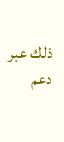ذلك عبر دعم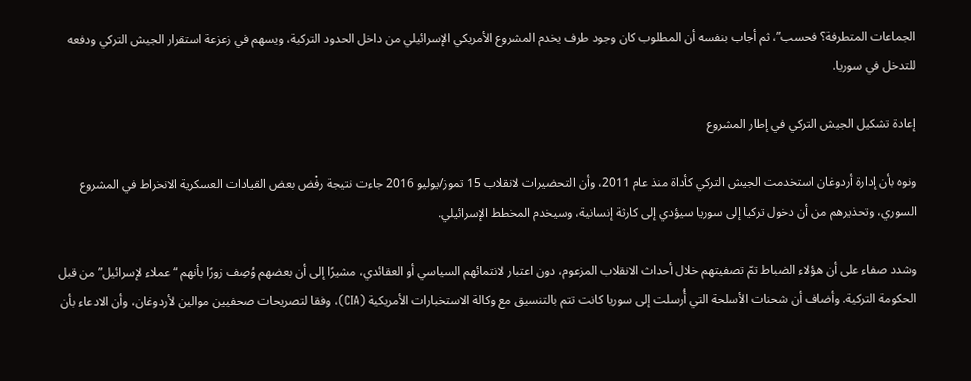الجماعات المتطرفة؟ فحسب”، ثم أجاب بنفسه أن المطلوب كان وجود طرف يخدم المشروع الأمريكي الإسرائيلي من داخل الحدود التركية، ويسهم في زعزعة استقرار الجيش التركي ودفعه للتدخل في سوريا.

إعادة تشكيل الجيش التركي في إطار المشروع

ونوه بأن إدارة أردوغان استخدمت الجيش التركي كأداة منذ عام 2011، وأن التحضيرات لانقلاب 15 تموز/يوليو 2016 جاءت نتيجة رفْض بعض القيادات العسكرية الانخراط في المشروع السوري، وتحذيرهم من أن دخول تركيا إلى سوريا سيؤدي إلى كارثة إنسانية، وسيخدم المخطط الإسرائيلي.

وشدد صفاء على أن هؤلاء الضباط تمّ تصفيتهم خلال أحداث الانقلاب المزعوم، دون اعتبار لانتمائهم السياسي أو العقائدي، مشيرًا إلى أن بعضهم وُصِف زورًا بأنهم “عملاء لإسرائيل” من قبل الحكومة التركية. وأضاف أن شحنات الأسلحة التي أُرسلت إلى سوريا كانت تتم بالتنسيق مع وكالة الاستخبارات الأمريكية (CIA)، وفقا لتصريحات صحفيين موالين لأردوغان، وأن الادعاء بأن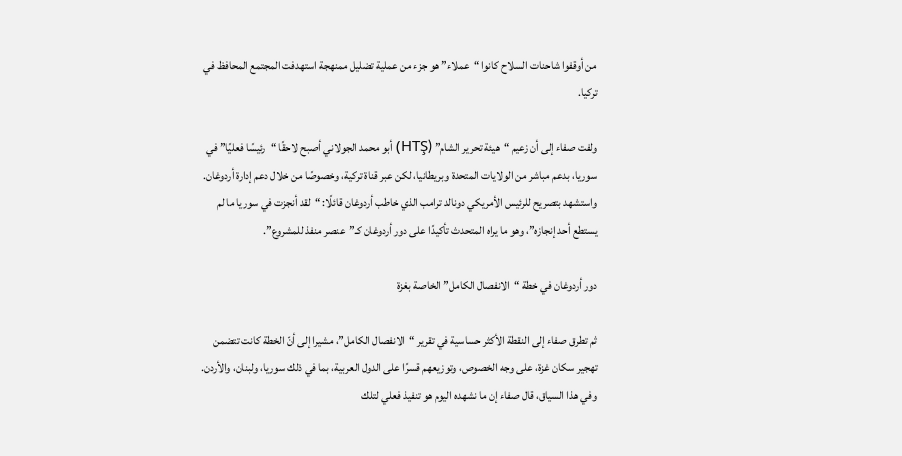من أوقفوا شاحنات السلاح كانوا “عملاء” هو جزء من عملية تضليل ممنهجة استهدفت المجتمع المحافظ في تركيا.

ولفت صفاء إلى أن زعيم “هيئة تحرير الشام” (HTŞ) أبو محمد الجولاني أصبح لاحقًا “رئيسًا فعليًا” في سوريا، بدعم مباشر من الولايات المتحدة وبريطانيا، لكن عبر قناة تركية، وخصوصًا من خلال دعم إدارة أردوغان. واستشهد بتصريح للرئيس الأمريكي دونالد ترامب الذي خاطب أردوغان قائلًا: “لقد أنجزت في سوريا ما لم يستطع أحد إنجازه”، وهو ما يراه المتحدث تأكيدًا على دور أردوغان كـ”عنصر منفذ للمشروع”.

دور أردوغان في خطة “الانفصال الكامل” الخاصة بغزة

ثم تطرق صفاء إلى النقطة الأكثر حساسية في تقرير “الانفصال الكامل”، مشيرا إلى أنّ الخطة كانت تتضمن تهجير سكان غزة، على وجه الخصوص، وتوزيعهم قسرًا على الدول العربية، بما في ذلك سوريا، ولبنان، والأردن. وفي هذا السياق، قال صفاء إن ما نشهده اليوم هو تنفيذ فعلي لتلك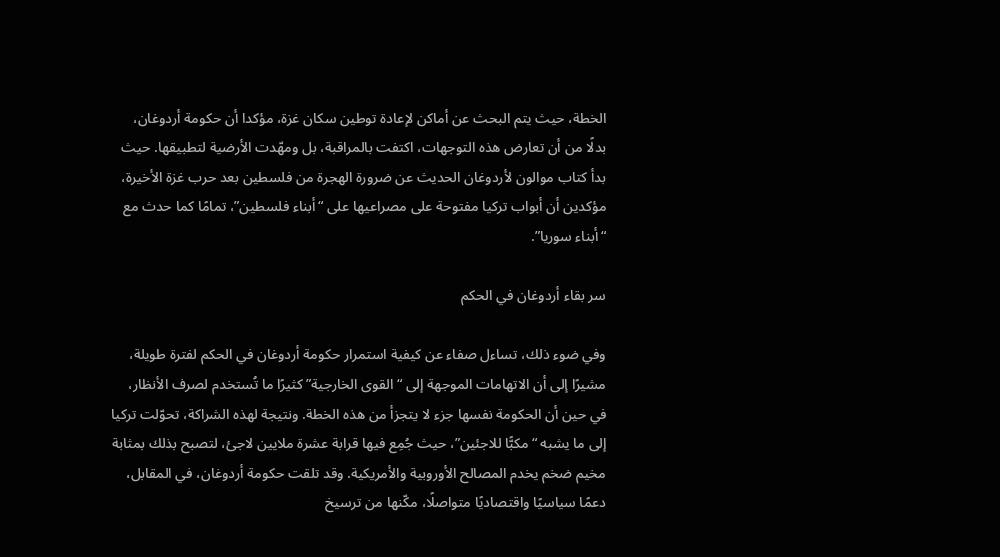الخطة، حيث يتم البحث عن أماكن لإعادة توطين سكان غزة، مؤكدا أن حكومة أردوغان، بدلًا من أن تعارض هذه التوجهات، اكتفت بالمراقبة، بل ومهّدت الأرضية لتطبيقها. حيث بدأ كتاب موالون لأردوغان الحديث عن ضرورة الهجرة من فلسطين بعد حرب غزة الأخيرة، مؤكدين أن أبواب تركيا مفتوحة على مصراعيها على “أبناء فلسطين”، تمامًا كما حدث مع “أبناء سوريا”.

سر بقاء أردوغان في الحكم

وفي ضوء ذلك، تساءل صفاء عن كيفية استمرار حكومة أردوغان في الحكم لفترة طويلة، مشيرًا إلى أن الاتهامات الموجهة إلى “القوى الخارجية” كثيرًا ما تُستخدم لصرف الأنظار، في حين أن الحكومة نفسها جزء لا يتجزأ من هذه الخطة. ونتيجة لهذه الشراكة، تحوّلت تركيا إلى ما يشبه “مكبًّا للاجئين”، حيث جُمِع فيها قرابة عشرة ملايين لاجئ، لتصبح بذلك بمثابة مخيم ضخم يخدم المصالح الأوروبية والأمريكية. وقد تلقت حكومة أردوغان، في المقابل، دعمًا سياسيًا واقتصاديًا متواصلًا، مكّنها من ترسيخ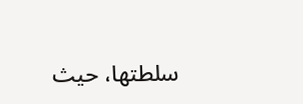سلطتها، حيث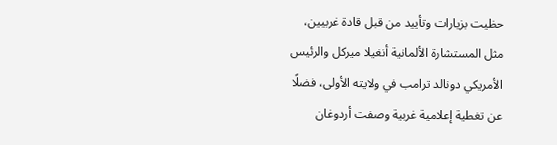حظيت بزيارات وتأييد من قبل قادة غربيين، مثل المستشارة الألمانية أنغيلا ميركل والرئيس الأمريكي دونالد ترامب في ولايته الأولى، فضلًا عن تغطية إعلامية غربية وصفت أردوغان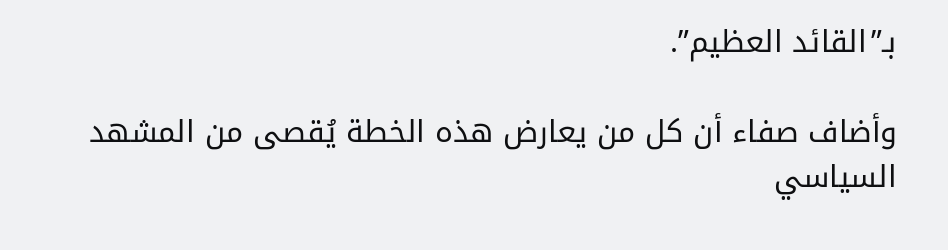بـ”القائد العظيم”.

وأضاف صفاء أن كل من يعارض هذه الخطة يُقصى من المشهد السياسي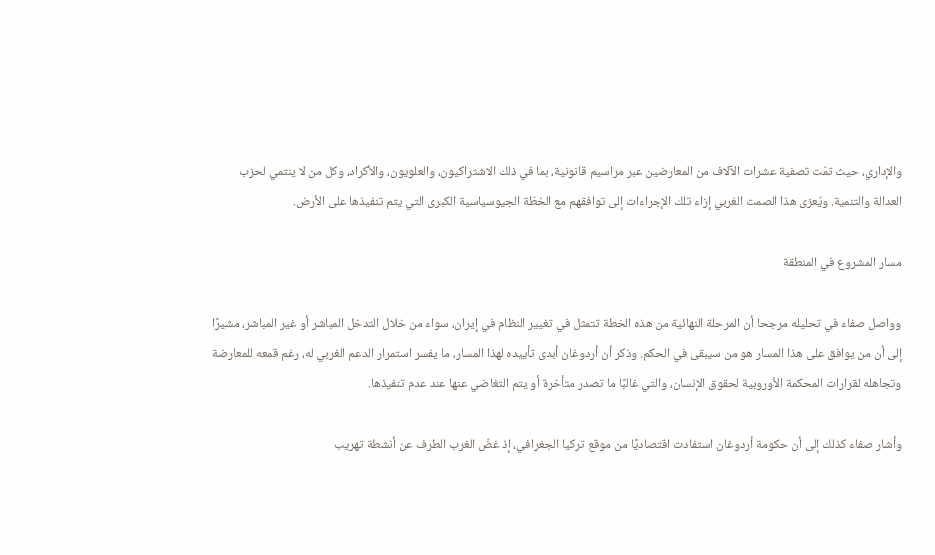والإداري، حيث تمّت تصفية عشرات الآلاف من المعارضين عبر مراسيم قانونية، بما في ذلك الاشتراكيون، والعلويون، والأكراد، وكل من لا ينتمي لحزب العدالة والتنمية. ويُعزى هذا الصمت الغربي إزاء تلك الإجراءات إلى توافقهم مع الخطّة الجيوسياسية الكبرى التي يتم تنفيذها على الأرض.

مسار المشروع في المنطقة

وواصل صفاء في تحليله مرجحا أن المرحلة النهائية من هذه الخطة تتمثل في تغيير النظام في إيران، سواء من خلال التدخل المباشر أو غير المباشر، مشيرًا إلى أن من يوافق على هذا المسار هو من سيبقى في الحكم. وذكر أن أردوغان أبدى تأييده لهذا المسار، ما يفسر استمرار الدعم الغربي له، رغم قمعه للمعارضة وتجاهله لقرارات المحكمة الأوروبية لحقوق الإنسان، والتي غالبًا ما تصدر متأخرة أو يتم التغاضي عنها عند عدم تنفيذها.

وأشار صفاء كذلك إلى أن حكومة أردوغان استفادت اقتصاديًا من موقع تركيا الجغرافي، إذ غضّ الغرب الطرف عن أنشطة تهريب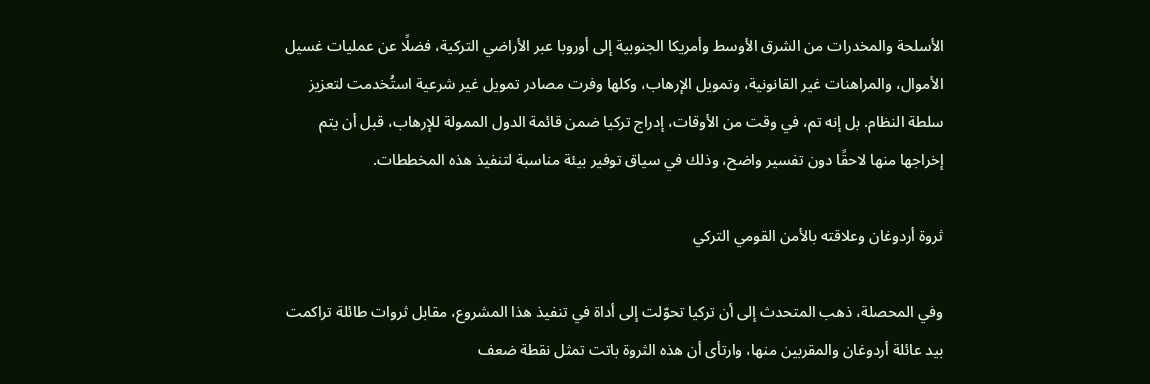الأسلحة والمخدرات من الشرق الأوسط وأمريكا الجنوبية إلى أوروبا عبر الأراضي التركية، فضلًا عن عمليات غسيل الأموال، والمراهنات غير القانونية، وتمويل الإرهاب، وكلها وفرت مصادر تمويل غير شرعية استُخدمت لتعزيز سلطة النظام. بل إنه تم، في وقت من الأوقات، إدراج تركيا ضمن قائمة الدول الممولة للإرهاب، قبل أن يتم إخراجها منها لاحقًا دون تفسير واضح، وذلك في سياق توفير بيئة مناسبة لتنفيذ هذه المخططات.

ثروة أردوغان وعلاقته بالأمن القومي التركي

وفي المحصلة، ذهب المتحدث إلى أن تركيا تحوّلت إلى أداة في تنفيذ هذا المشروع، مقابل ثروات طائلة تراكمت بيد عائلة أردوغان والمقربين منها، وارتأى أن هذه الثروة باتت تمثل نقطة ضعف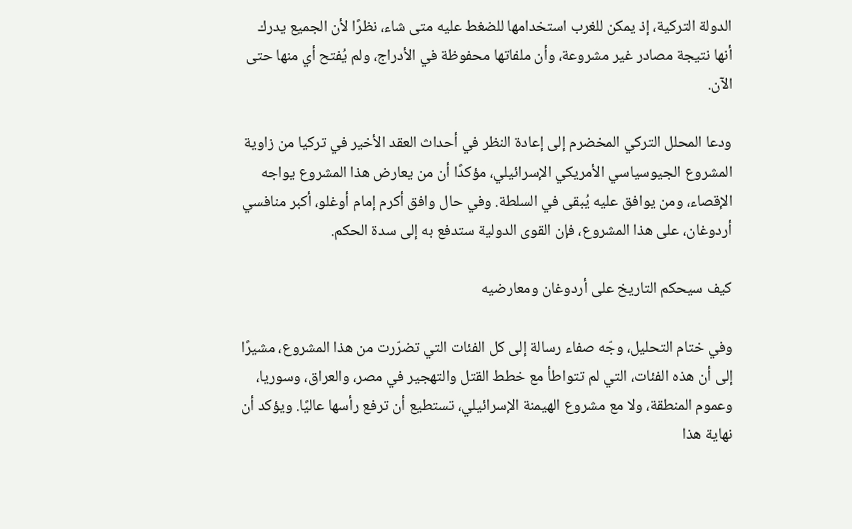الدولة التركية، إذ يمكن للغرب استخدامها للضغط عليه متى شاء، نظرًا لأن الجميع يدرك أنها نتيجة مصادر غير مشروعة، وأن ملفاتها محفوظة في الأدراج، ولم يُفتح أي منها حتى الآن.

ودعا المحلل التركي المخضرم إلى إعادة النظر في أحداث العقد الأخير في تركيا من زاوية المشروع الجيوسياسي الأمريكي الإسرائيلي، مؤكدًا أن من يعارض هذا المشروع يواجه الإقصاء، ومن يوافق عليه يُبقى في السلطة. وفي حال وافق أكرم إمام أوغلو، أكبر منافسي أردوغان، على هذا المشروع، فإن القوى الدولية ستدفع به إلى سدة الحكم.

كيف سيحكم التاريخ على أردوغان ومعارضيه

وفي ختام التحليل، وجّه صفاء رسالة إلى كل الفئات التي تضرّرت من هذا المشروع، مشيرًا إلى أن هذه الفئات، التي لم تتواطأ مع خطط القتل والتهجير في مصر، والعراق، وسوريا، وعموم المنطقة، ولا مع مشروع الهيمنة الإسرائيلي، تستطيع أن ترفع رأسها عاليًا. ويؤكد أن نهاية هذا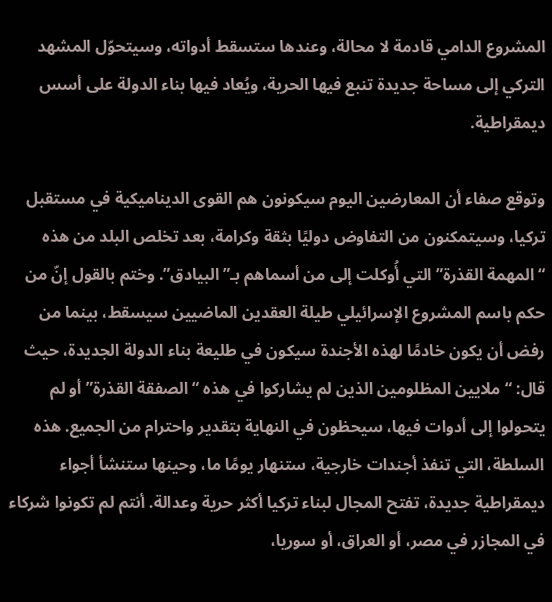المشروع الدامي قادمة لا محالة، وعندها ستسقط أدواته، وسيتحوّل المشهد التركي إلى مساحة جديدة تنبع فيها الحرية، ويُعاد فيها بناء الدولة على أسس ديمقراطية.

وتوقع صفاء أن المعارضين اليوم سيكونون هم القوى الديناميكية في مستقبل تركيا، وسيتمكنون من التفاوض دوليًا بثقة وكرامة، بعد تخلص البلد من هذه “المهمة القذرة” التي أُوكلت إلى من أسماهم بـ”البيادق”. وختم بالقول إنّ من حكم باسم المشروع الإسرائيلي طيلة العقدين الماضيين سيسقط، بينما من رفض أن يكون خادمًا لهذه الأجندة سيكون في طليعة بناء الدولة الجديدة، حيث قال: “ملايين المظلومين الذين لم يشاركوا في هذه “الصفقة القذرة” أو لم يتحولوا إلى أدوات فيها، سيحظون في النهاية بتقدير واحترام من الجميع. هذه السلطة، التي تنفذ أجندات خارجية، ستنهار يومًا ما، وحينها ستنشأ أجواء ديمقراطية جديدة، تفتح المجال لبناء تركيا أكثر حرية وعدالة. أنتم لم تكونوا شركاء في المجازر في مصر، أو العراق، أو سوريا،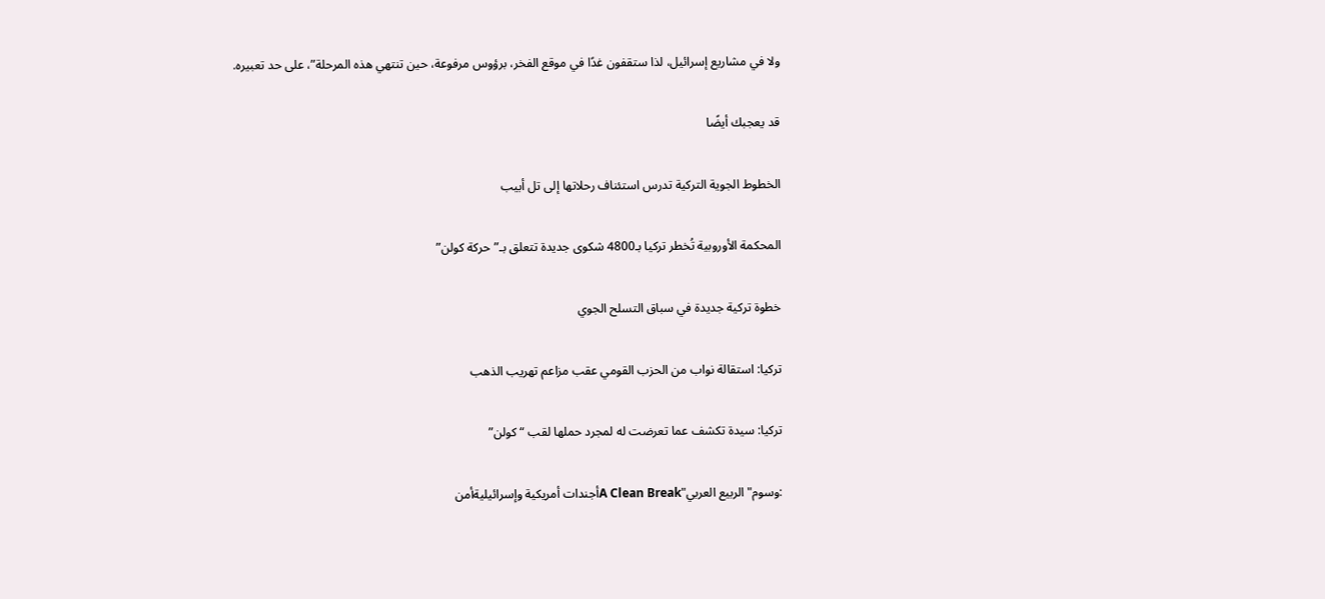ولا في مشاريع إسرائيل، لذا ستقفون غدًا في موقع الفخر، برؤوس مرفوعة، حين تنتهي هذه المرحلة”، على حد تعبيره.

قد يعجبك أيضًا

الخطوط الجوية التركية تدرس استئناف رحلاتها إلى تل أبيب

المحكمة الأوروبية تُخطر تركيا بـ4800 شكوى جديدة تتعلق بـ”حركة كولن”

خطوة تركية جديدة في سباق التسلح الجوي

تركيا: استقالة نواب من الحزب القومي عقب مزاعم تهريب الذهب

تركيا: سيدة تكشف عما تعرضت له لمجرد حملها لقب “كولن”

:وسوم"الربيع العربي"A Clean Breakأجندات أمريكية وإسرائيليةأمن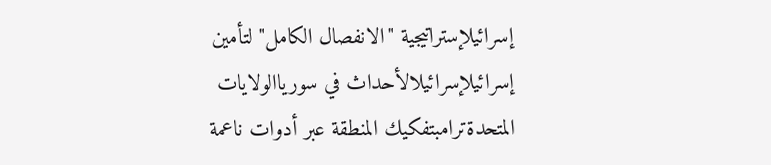إسرائيلإستراتيجية "الانفصال الكامل" لتأمين إسرائيلإسرائيلالأحداث في سورياالولايات المتحدةترامبتفكيك المنطقة عبر أدوات ناعمة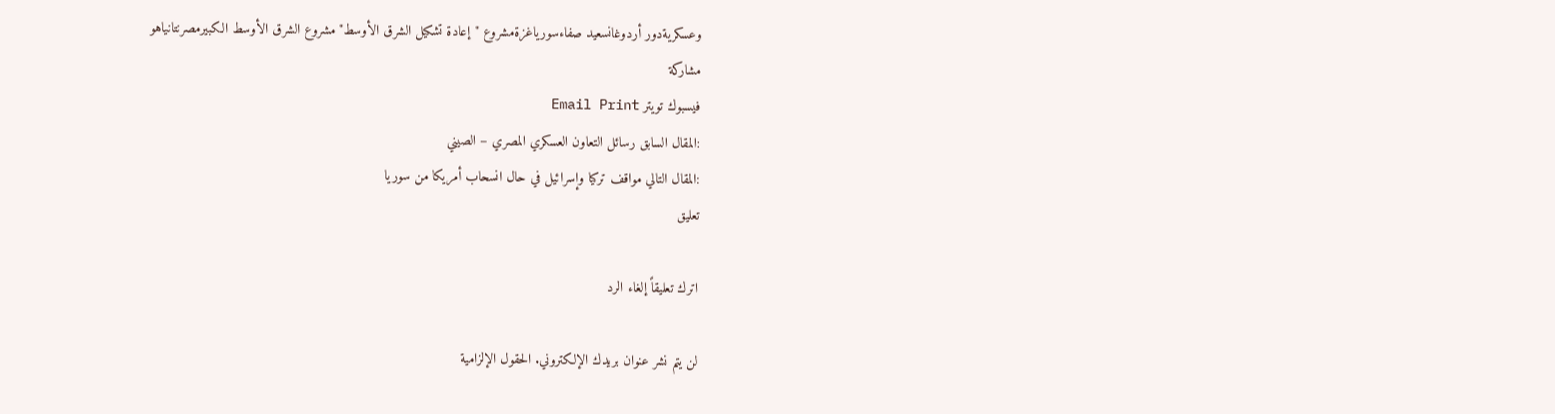وعسكريةدور أردوغانسعيد صفاءسورياغزةمشروع "إعادة تشكيل الشرق الأوسط"مشروع الشرق الأوسط الكبيرمصرنتانياهو
مشاركة
فيسبوك تويتر Email Print
:المقال السابق رسائل التعاون العسكري المصري – الصيني
:المقال التالي مواقف تركيا وإسرائيل في حال انسحاب أمريكا من سوريا
تعليق

اترك تعليقاً إلغاء الرد

لن يتم نشر عنوان بريدك الإلكتروني. الحقول الإلزامية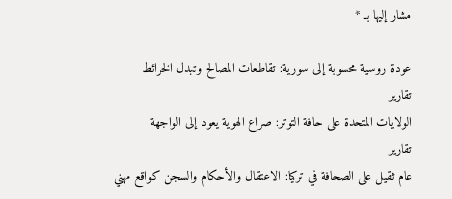مشار إليها بـ *

عودة روسية محسوبة إلى سورية: تقاطعات المصالح وتبدل الخرائط
تقارير
الولايات المتحدة على حافة التوتر: صراع الهوية يعود إلى الواجهة
تقارير
عام ثقيل على الصحافة في تركيا: الاعتقال والأحكام والسجن كواقع مهني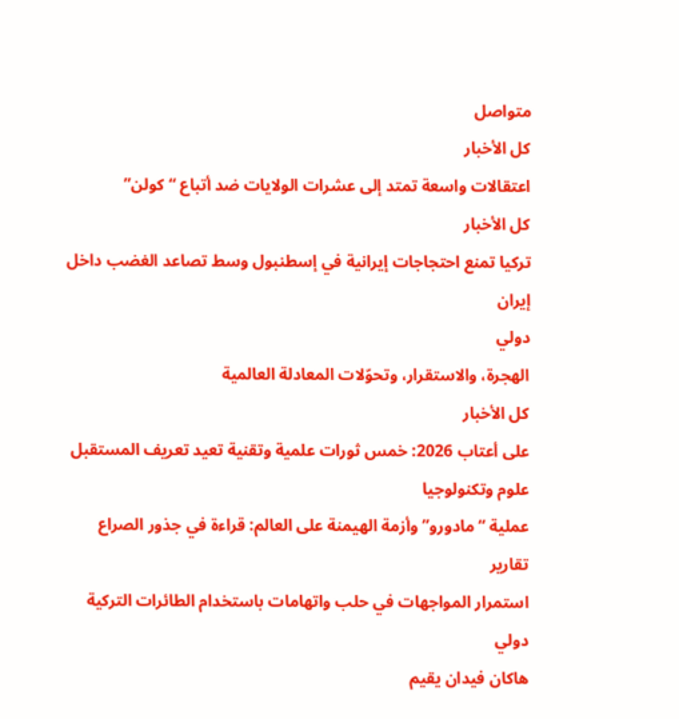متواصل
كل الأخبار
اعتقالات واسعة تمتد إلى عشرات الولايات ضد أتباع “كولن”
كل الأخبار
تركيا تمنع احتجاجات إيرانية في إسطنبول وسط تصاعد الغضب داخل إيران
دولي
الهجرة، والاستقرار، وتحوّلات المعادلة العالمية
كل الأخبار
على أعتاب 2026: خمس ثورات علمية وتقنية تعيد تعريف المستقبل
علوم وتكنولوجيا
عملية “مادورو” وأزمة الهيمنة على العالم: قراءة في جذور الصراع
تقارير
استمرار المواجهات في حلب واتهامات باستخدام الطائرات التركية
دولي
هاكان فيدان يقيم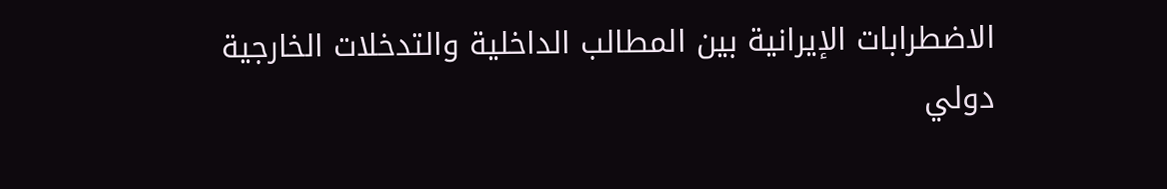الاضطرابات الإيرانية بين المطالب الداخلية والتدخلات الخارجية
دولي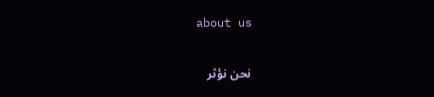about us

نحن نؤثر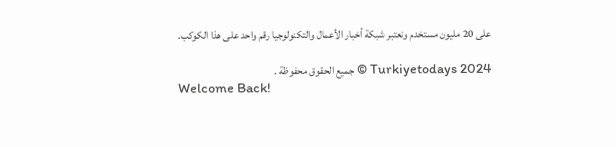على 20 مليون مستخدم ونعتبر شبكة أخبار الأعمال والتكنولوجيا رقم واحد على هذا الكوكب.

2024 Turkiyetodays © جميع الحقوق محفوظة .
Welcome Back!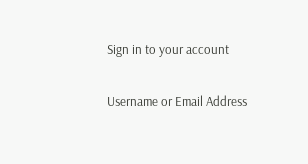Sign in to your account

Username or Email Address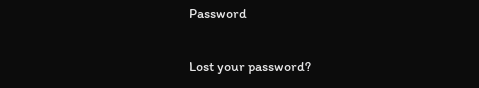Password

Lost your password?